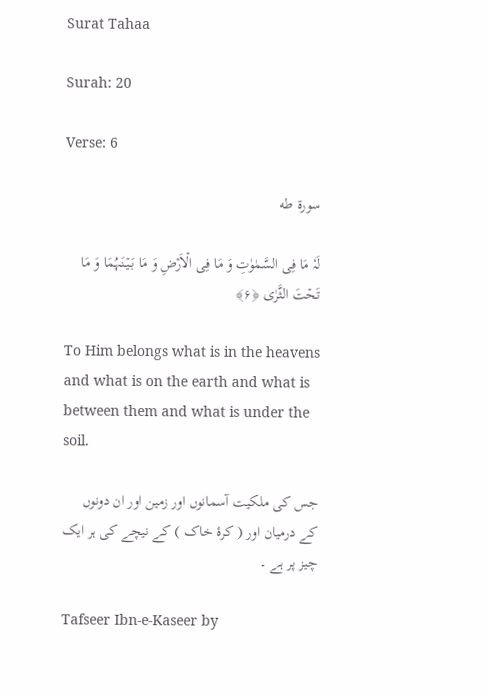Surat Tahaa

Surah: 20

Verse: 6

سورة طه

لَہٗ مَا فِی السَّمٰوٰتِ وَ مَا فِی الۡاَرۡضِ وَ مَا بَیۡنَہُمَا وَ مَا تَحۡتَ الثَّرٰی ﴿۶﴾

To Him belongs what is in the heavens and what is on the earth and what is between them and what is under the soil.

جس کی ملکیت آسمانوں اور زمین اور ان دونوں کے درمیان اور ( کرۂ خاک ) کے نیچے کی ہر ایک چیز پر ہے ۔

Tafseer Ibn-e-Kaseer by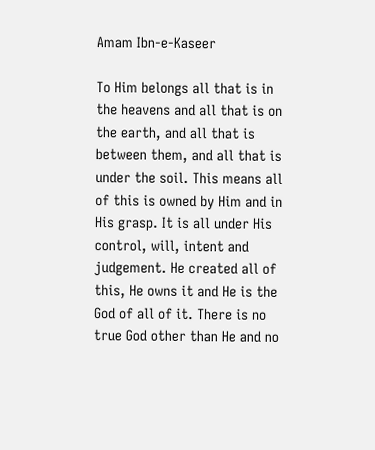Amam Ibn-e-Kaseer

To Him belongs all that is in the heavens and all that is on the earth, and all that is between them, and all that is under the soil. This means all of this is owned by Him and in His grasp. It is all under His control, will, intent and judgement. He created all of this, He owns it and He is the God of all of it. There is no true God other than He and no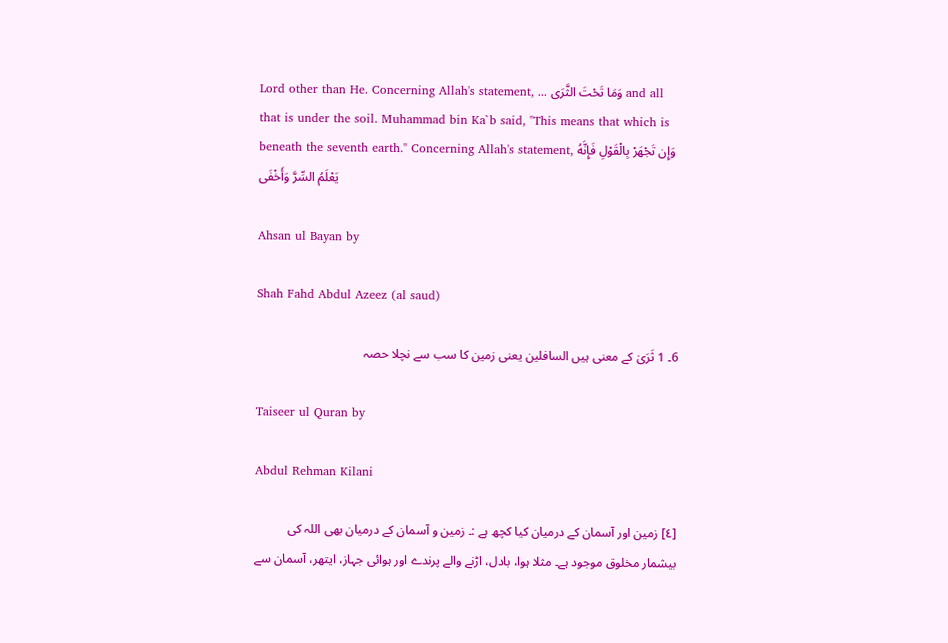Lord other than He. Concerning Allah's statement, ... وَمَا تَحْتَ الثَّرَى and all that is under the soil. Muhammad bin Ka`b said, "This means that which is beneath the seventh earth." Concerning Allah's statement, وَإِن تَجْهَرْ بِالْقَوْلِ فَإِنَّهُ يَعْلَمُ السِّرَّ وَأَخْفَى

Ahsan ul Bayan by

Shah Fahd Abdul Azeez (al saud)

6۔ 1 ثَرَیٰ کے معنی ہیں السافلین یعنی زمین کا سب سے نچلا حصہ

Taiseer ul Quran by

Abdul Rehman Kilani

[٤] زمین اور آسمان کے درمیان کیا کچھ ہے :۔ زمین و آسمان کے درمیان بھی اللہ کی بیشمار مخلوق موجود ہے۔ مثلا ہوا، بادل، اڑنے والے پرندے اور ہوائی جہاز، ایتھر، آسمان سے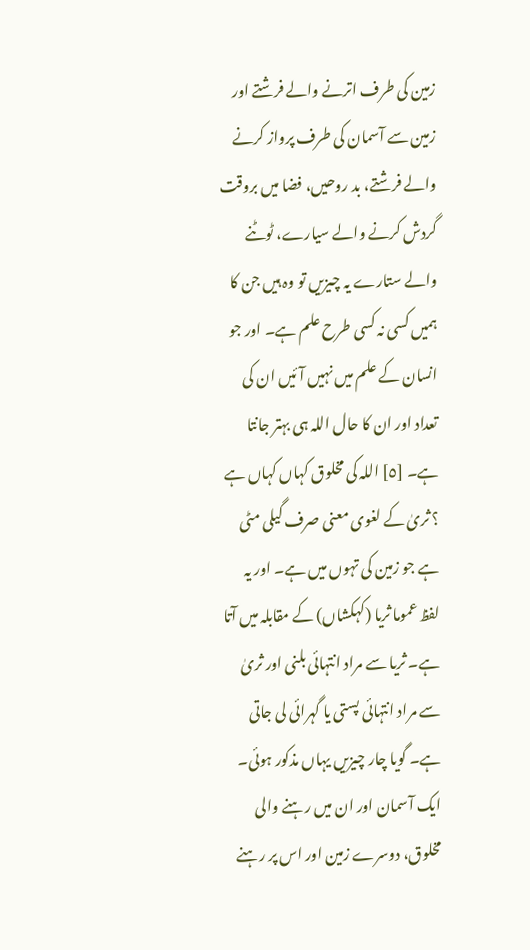زمین کی طرف اترنے والے فرشتے اور زمین سے آسمان کی طرف پرواز کرنے والے فرشتے، بد روحیں، فضا میں بروقت گردش کرنے والے سیارے، ٹوٹنے والے ستارے یہ چیزیں تو وہ ہیں جن کا ہمیں کسی نہ کسی طرح علم ہے۔ اور جو انسان کے علم میں نہیں آئیں ان کی تعداد اور ان کا حال اللہ ہی بہتر جانتا ہے۔ [٥] اللہ کی مخلوق کہاں کہاں ہے ؟ ثریٰ کے لغوی معنی صرف گیلی مٹی ہے جو زمین کی تہوں میں ہے۔ اور یہ لفظ عموما ثریا (کہکشاں) کے مقابلہ میں آتا ہے۔ ثریا سے مراد انتہائی بلنی اور ثریٰ سے مراد انتہائی پستی یا گہرائی لی جاتی ہے۔ گویا چار چیزیں یہاں مذکور ہوئی۔ ایک آسمان اور ان میں رہنے والی مخلوق، دوسرے زمین اور اس پر رہنے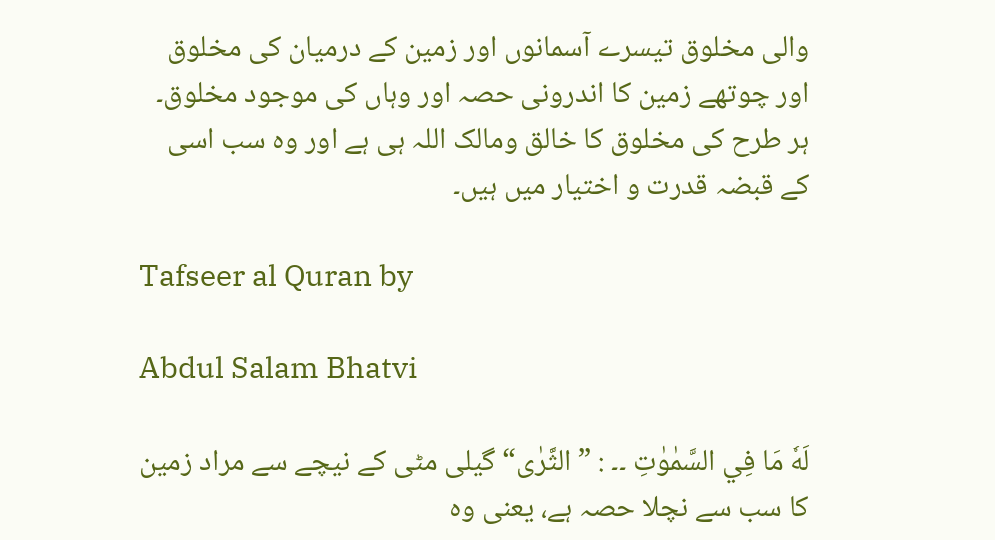والی مخلوق تیسرے آسمانوں اور زمین کے درمیان کی مخلوق اور چوتھے زمین کا اندرونی حصہ اور وہاں کی موجود مخلوق۔ ہر طرح کی مخلوق کا خالق ومالک اللہ ہی ہے اور وہ سب اسی کے قبضہ قدرت و اختیار میں ہیں۔

Tafseer al Quran by

Abdul Salam Bhatvi

لَهٗ مَا فِي السَّمٰوٰتِ ۔۔ : ” الثَّرٰى“ گیلی مٹی کے نیچے سے مراد زمین کا سب سے نچلا حصہ ہے، یعنی وہ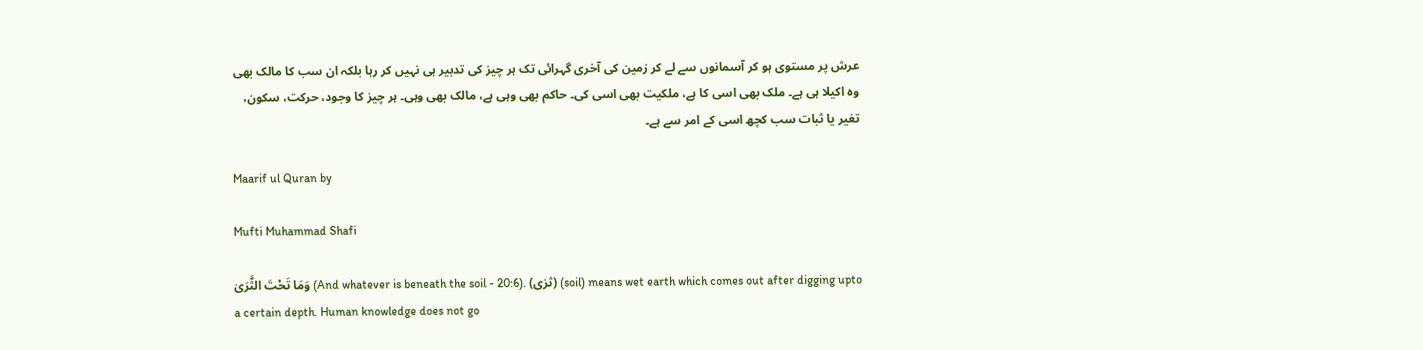عرش پر مستوی ہو کر آسمانوں سے لے کر زمین کی آخری گہرائی تک ہر چیز کی تدبیر ہی نہیں کر رہا بلکہ ان سب کا مالک بھی وہ اکیلا ہی ہے۔ ملک بھی اسی کا ہے، ملکیت بھی اسی کی۔ حاکم بھی وہی ہے، مالک بھی وہی۔ ہر چیز کا وجود، حرکت، سکون، تغیر یا ثبات سب کچھ اسی کے امر سے ہے۔

Maarif ul Quran by

Mufti Muhammad Shafi

وَمَا تَحْتَ الثَّرَ‌ىٰ (And whatever is beneath the soil - 20:6). (ثرٰی) (soil) means wet earth which comes out after digging upto a certain depth. Human knowledge does not go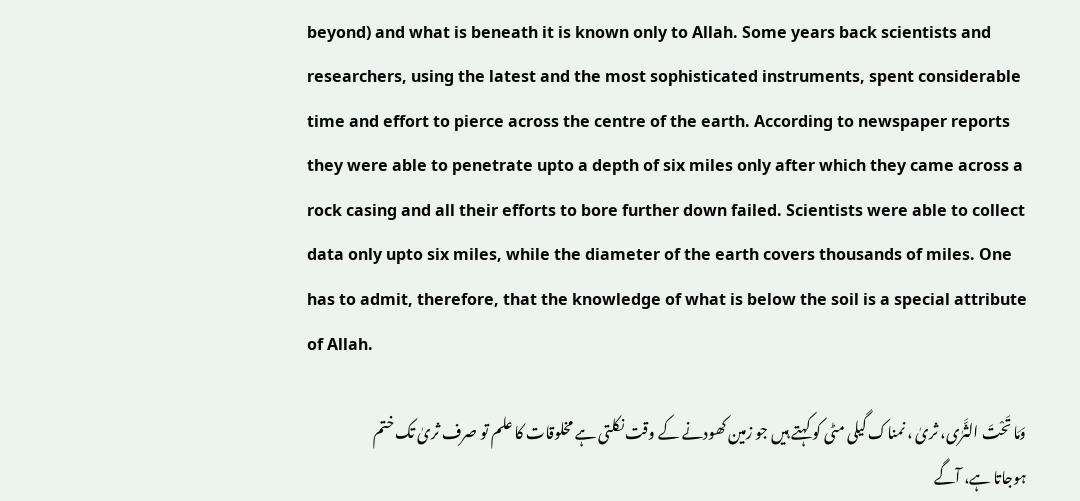beyond) and what is beneath it is known only to Allah. Some years back scientists and researchers, using the latest and the most sophisticated instruments, spent considerable time and effort to pierce across the centre of the earth. According to newspaper reports they were able to penetrate upto a depth of six miles only after which they came across a rock casing and all their efforts to bore further down failed. Scientists were able to collect data only upto six miles, while the diameter of the earth covers thousands of miles. One has to admit, therefore, that the knowledge of what is below the soil is a special attribute of Allah.

وَمَا تَحْتَ الثَّرٰى، ثریٰ ، نمناک گیلی مٹی کو کہتے ہیں جو زمین کھودنے کے وقت نکلتی ہے مخلوقات کا علم تو صرف ثریٰ تک ختم ہوجاتا ہے، آگے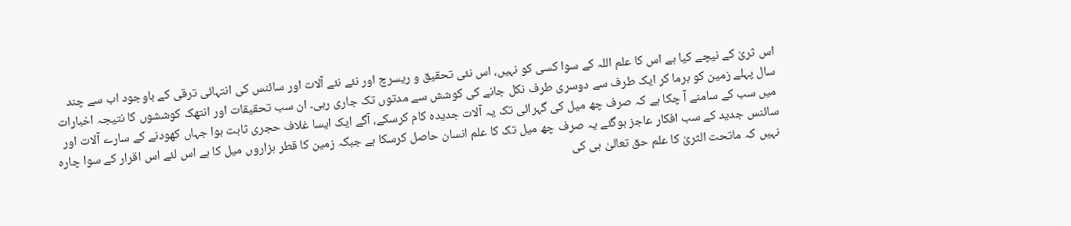اس ثریٰ کے نیچے کیا ہے اس کا علم اللہ کے سوا کسی کو نہیں، اس نئی تحقیق و ریسرچ اور نئے نئے آلات اور سائنس کی انتہائی ترقی کے باوجود اب سے چند سال پہلے زمین کو برما کر ایک طرف سے دوسری طرف نکل جانے کی کوشش سے مدتوں تک جاری رہی۔ ان سب تحقیقات اور انتھک کوششوں کا نتیجہ اخبارات میں سب کے سامنے آ چکا ہے کہ صرف چھ میل کی گہرائی تک یہ آلات جدیدہ کام کرسکے، آگے ایک ایسا غلاف حجری ثابت ہوا جہاں کھودنے کے سارے آلات اور سائنس جدید کے سب افکار عاجز ہوگئے یہ صرف چھ میل تک کا علم انسان حاصل کرسکا ہے جبکہ زمین کا قطر ہزاروں میل کا ہے اس لئے اس اقرار کے سوا چارہ نہیں کہ ماتحت الثریٰ کا علم حق تعالیٰ ہی کی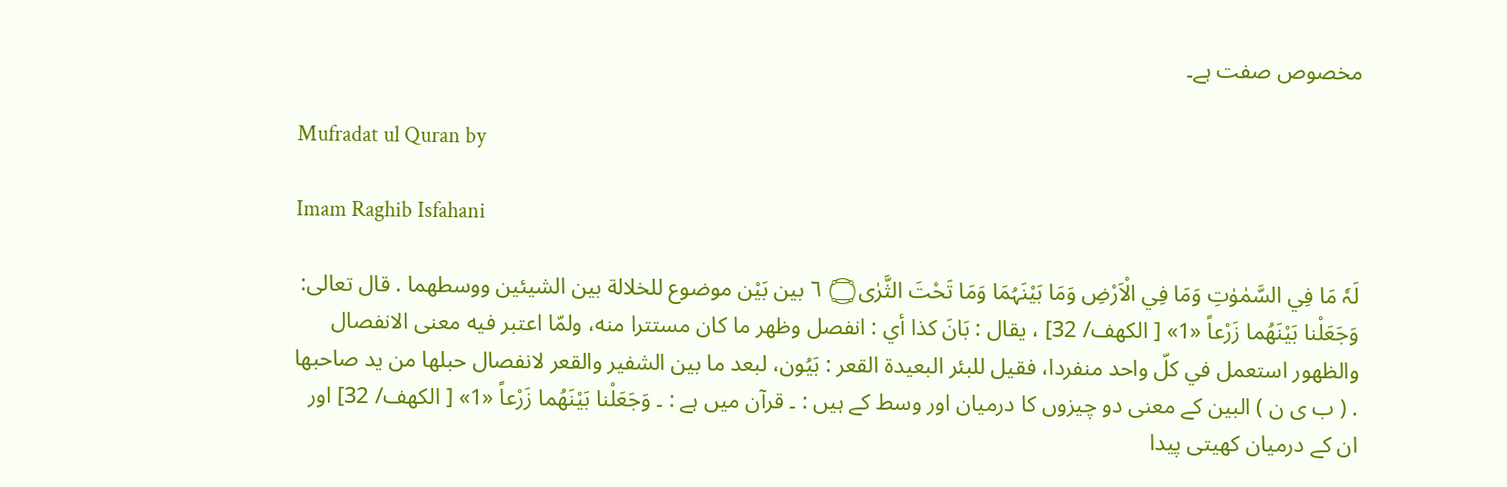مخصوص صفت ہے۔

Mufradat ul Quran by

Imam Raghib Isfahani

لَہٗ مَا فِي السَّمٰوٰتِ وَمَا فِي الْاَرْضِ وَمَا بَيْنَہُمَا وَمَا تَحْتَ الثَّرٰى۝ ٦ بين بَيْن موضوع للخلالة بين الشيئين ووسطهما . قال تعالی: وَجَعَلْنا بَيْنَهُما زَرْعاً «1» [ الكهف/ 32] ، يقال : بَانَ كذا أي : انفصل وظهر ما کان مستترا منه، ولمّا اعتبر فيه معنی الانفصال والظهور استعمل في كلّ واحد منفردا، فقیل للبئر البعیدة القعر : بَيُون، لبعد ما بين الشفیر والقعر لانفصال حبلها من يد صاحبها . ( ب ی ن ) البین کے معنی دو چیزوں کا درمیان اور وسط کے ہیں : ۔ قرآن میں ہے : ۔ وَجَعَلْنا بَيْنَهُما زَرْعاً «1» [ الكهف/ 32] اور ان کے درمیان کھیتی پیدا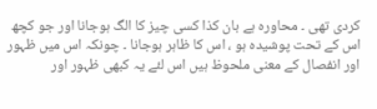کردی تھی ۔ محاورہ ہے بان کذا کسی چیز کا الگ ہوجانا اور جو کچھ اس کے تحت پوشیدہ ہو ، اس کا ظاہر ہوجانا ۔ چونکہ اس میں ظہور اور انفصال کے معنی ملحوظ ہیں اس لئے یہ کبھی ظہور اور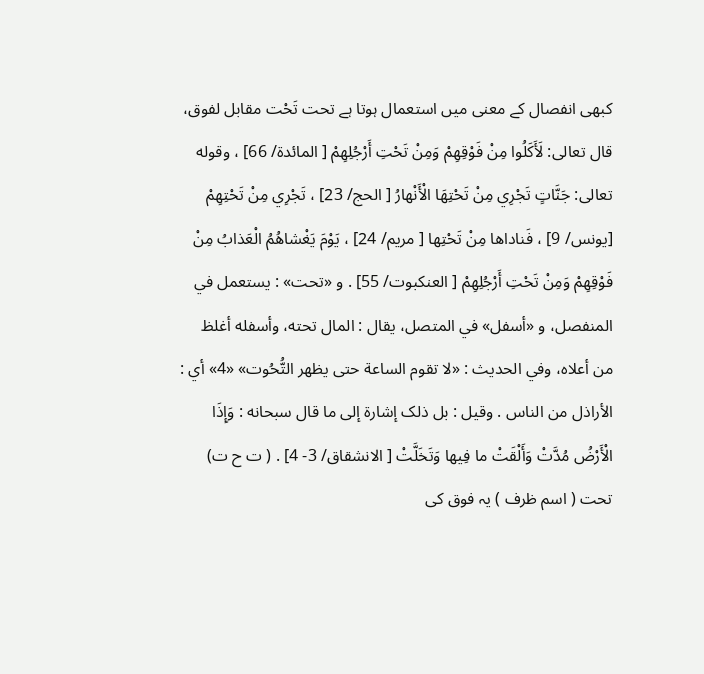کبھی انفصال کے معنی میں استعمال ہوتا ہے تحت تَحْت مقابل لفوق، قال تعالی: لَأَكَلُوا مِنْ فَوْقِهِمْ وَمِنْ تَحْتِ أَرْجُلِهِمْ [ المائدة/ 66] ، وقوله تعالی: جَنَّاتٍ تَجْرِي مِنْ تَحْتِهَا الْأَنْهارُ [ الحج/ 23] ، تَجْرِي مِنْ تَحْتِهِمْ [يونس/ 9] ، فَناداها مِنْ تَحْتِها [ مریم/ 24] ، يَوْمَ يَغْشاهُمُ الْعَذابُ مِنْ فَوْقِهِمْ وَمِنْ تَحْتِ أَرْجُلِهِمْ [ العنکبوت/ 55] . و «تحت» : يستعمل في المنفصل، و «أسفل» في المتصل، يقال : المال تحته، وأسفله أغلظ من أعلاه، وفي الحدیث : «لا تقوم الساعة حتی يظهر التُّحُوت» «4» أي : الأراذل من الناس . وقیل : بل ذلک إشارة إلى ما قال سبحانه : وَإِذَا الْأَرْضُ مُدَّتْ وَأَلْقَتْ ما فِيها وَتَخَلَّتْ [ الانشقاق/ 3- 4] . ( ت ح ت) تحت ( اسم ظرف ) یہ فوق کی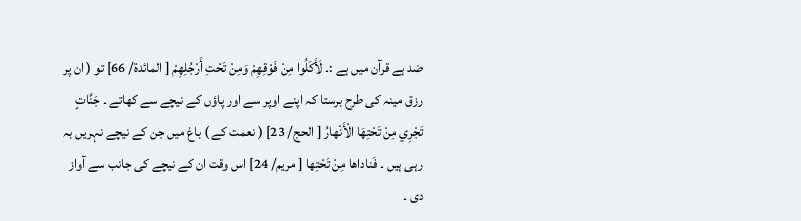ضد ہے قرآن میں ہے :۔ لَأَكَلُوا مِنْ فَوْقِهِمْ وَمِنْ تَحْتِ أَرْجُلِهِمْ [ المائدة/ 66] تو ( ان پر رزق مینہ کی طرح برستا کہ اپنے اوپر سے اور پاؤں کے نیچے سے کھاتے ۔ جَنَّاتٍ تَجْرِي مِنْ تَحْتِهَا الْأَنْهارُ [ الحج/ 23] ( نعمت کے ) باغ میں جن کے نیچے نہریں بہ رہی ہیں ۔ فَناداها مِنْ تَحْتِها [ مریم/ 24] اس وقت ان کے نیچے کی جانب سے آواز دی ۔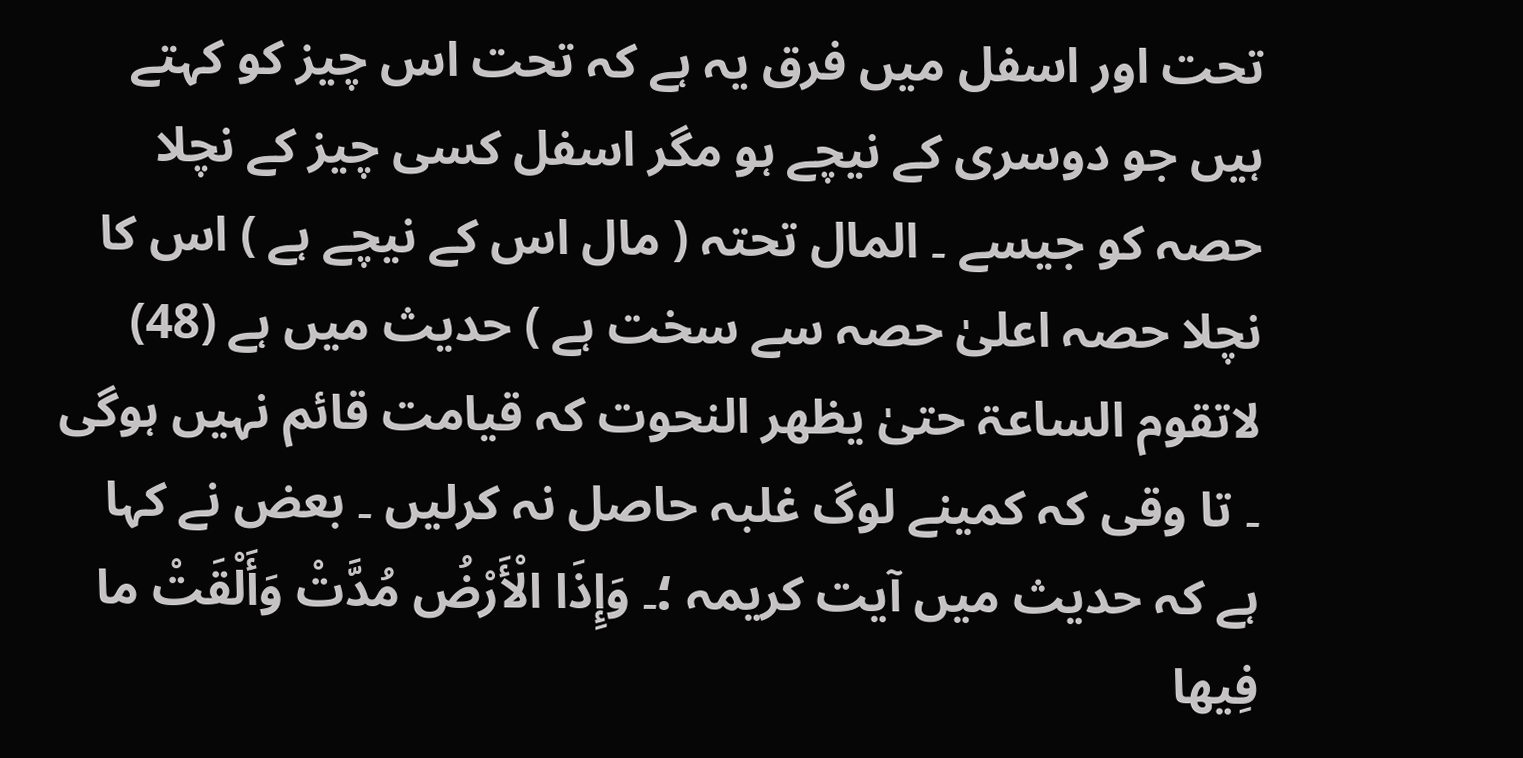تحت اور اسفل میں فرق یہ ہے کہ تحت اس چیز کو کہتے ہیں جو دوسری کے نیچے ہو مگر اسفل کسی چیز کے نچلا حصہ کو جیسے ۔ المال تحتہ ( مال اس کے نیچے ہے ) اس کا نچلا حصہ اعلیٰ حصہ سے سخت ہے ) حدیث میں ہے (48) لاتقوم الساعۃ حتیٰ یظھر النحوت کہ قیامت قائم نہیں ہوگی ۔ تا وقی کہ کمینے لوگ غلبہ حاصل نہ کرلیں ۔ بعض نے کہا ہے کہ حدیث میں آیت کریمہ ؛۔ وَإِذَا الْأَرْضُ مُدَّتْ وَأَلْقَتْ ما فِيها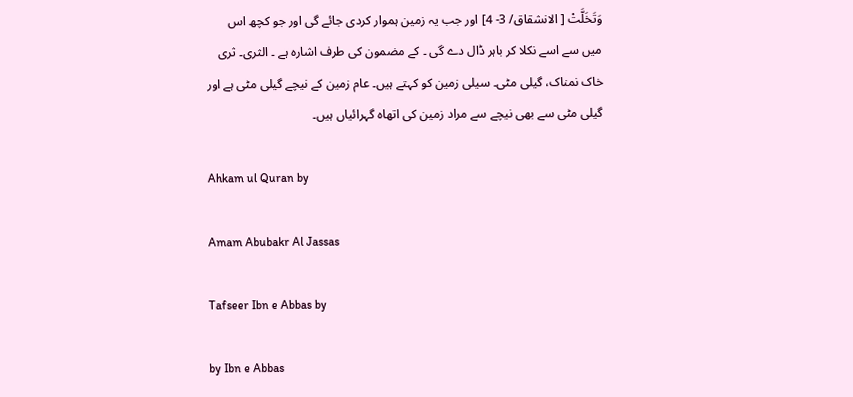وَتَخَلَّتْ [ الانشقاق/ 3- 4] اور جب یہ زمین ہموار کردی جائے گی اور جو کچھ اس میں سے اسے نکلا کر باہر ڈال دے گی ۔ کے مضمون کی طرف اشارہ ہے ۔ الثری۔ ثری خاک نمناک، گیلی مٹی۔ سیلی زمین کو کہتے ہیں۔ عام زمین کے نیچے گیلی مٹی ہے اور گیلی مٹی سے بھی نیچے سے مراد زمین کی اتھاہ گہرائیاں ہیں۔

Ahkam ul Quran by

Amam Abubakr Al Jassas

Tafseer Ibn e Abbas by

by Ibn e Abbas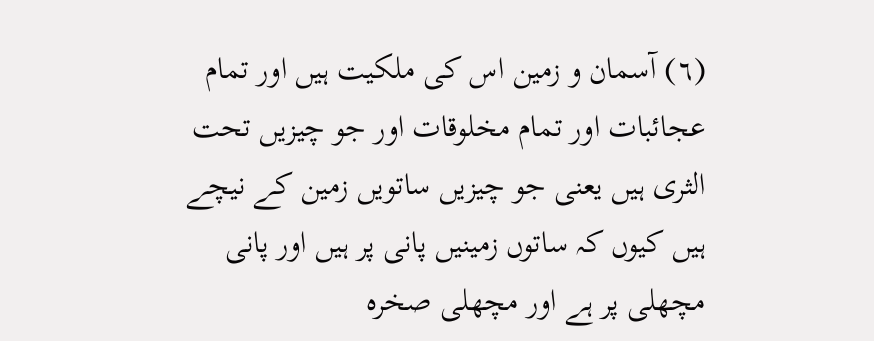(٦) آسمان و زمین اس کی ملکیت ہیں اور تمام عجائبات اور تمام مخلوقات اور جو چیزیں تحت الثری ہیں یعنی جو چیزیں ساتویں زمین کے نیچے ہیں کیوں کہ ساتوں زمینیں پانی پر ہیں اور پانی مچھلی پر ہے اور مچھلی صخرہ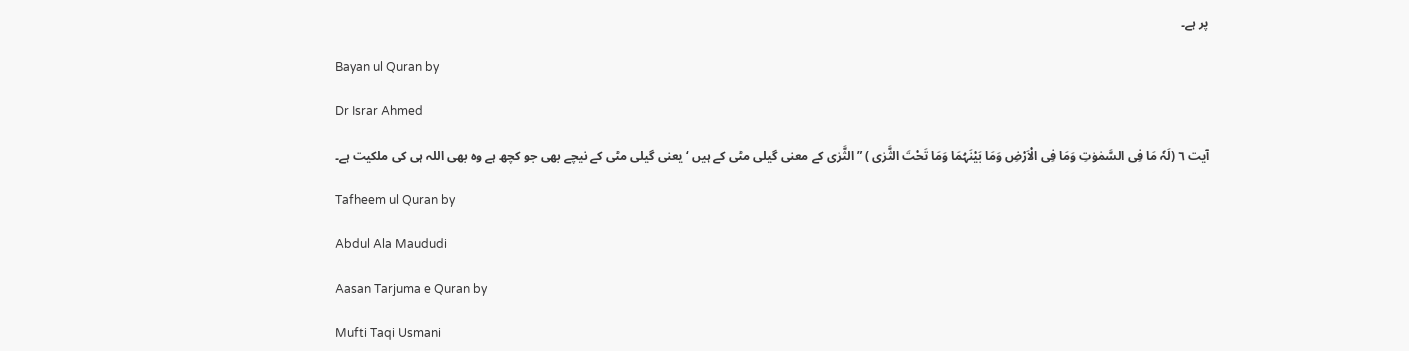پر ہے۔

Bayan ul Quran by

Dr Israr Ahmed

آیت ٦ (لَہٗ مَا فِی السَّمٰوٰتِ وَمَا فِی الْاَرْضِ وَمَا بَیْنَہُمَا وَمَا تَحْتَ الثَّرٰی ) ” الثَّرٰی کے معنی گیلی مٹی کے ہیں ‘ یعنی گیلی مٹی کے نیچے بھی جو کچھ ہے وہ بھی اللہ ہی کی ملکیت ہے۔

Tafheem ul Quran by

Abdul Ala Maududi

Aasan Tarjuma e Quran by

Mufti Taqi Usmani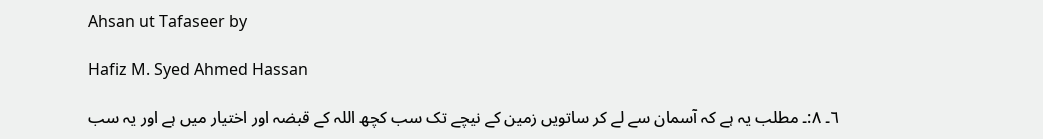Ahsan ut Tafaseer by

Hafiz M. Syed Ahmed Hassan

٦۔ ٨:۔ مطلب یہ ہے کہ آسمان سے لے کر ساتویں زمین کے نیچے تک سب کچھ اللہ کے قبضہ اور اختیار میں ہے اور یہ سب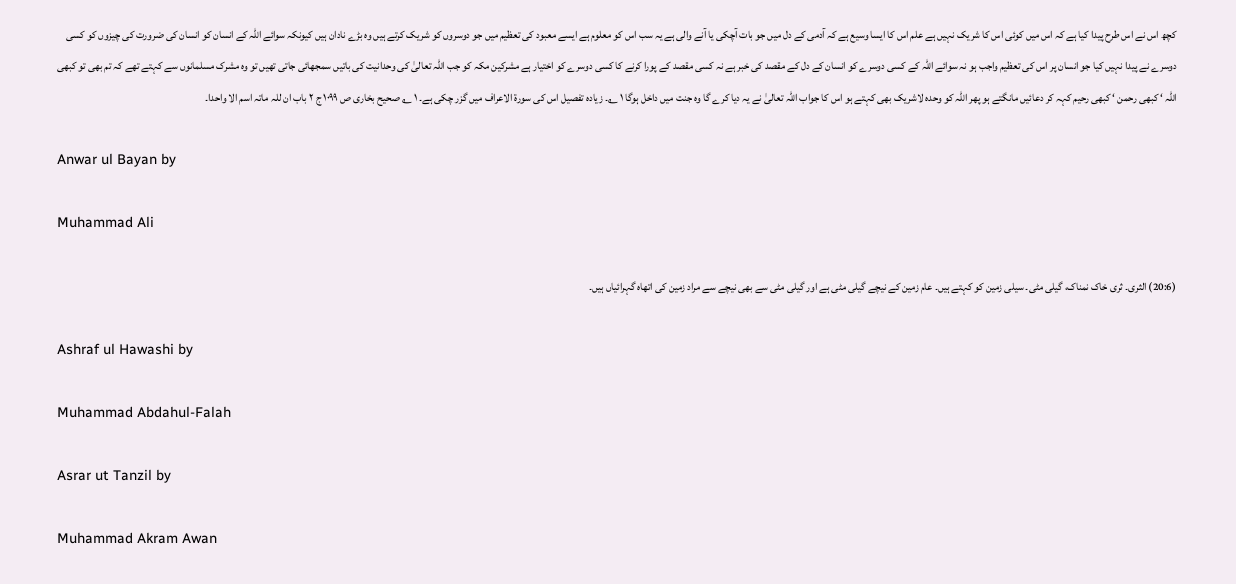کچھ اس نے اس طرح پیدا کیا ہے کہ اس میں کوئی اس کا شریک نہیں ہے علم اس کا ایسا وسیع ہے کہ آدمی کے دل میں جو بات آچکی یا آنے والی ہے یہ سب اس کو معلوم ہے ایسے معبود کی تعظیم میں جو دوسروں کو شریک کرتے ہیں وہ بڑے نادان ہیں کیونکہ سوائے اللہ کے انسان کو انسان کی ضرورت کی چیزوں کو کسی دوسرے نے پیدا نہیں کیا جو انسان پر اس کی تعظیم واجب ہو نہ سوائے اللہ کے کسی دوسرے کو انسان کے دل کے مقصد کی خبر ہے نہ کسی مقصد کے پورا کرنے کا کسی دوسرے کو اختیار ہے مشرکین مکہ کو جب اللہ تعالیٰ کی وحدانیت کی باتیں سمجھائی جاتی تھیں تو وہ مشرک مسلمانوں سے کہتے تھے کہ تم بھی تو کبھی اللہ ‘ کبھی رحمن ‘ کبھی رحیم کہہ کر دعائیں مانگتے ہو پھر اللہ کو وحدہ لاشریک بھی کہتے ہو اس کا جواب اللہ تعالیٰ نے یہ دیا کرے گا وہ جنت میں داخل ہوگا ١ ؎۔ زیادہ تفصیل اس کی سورة الاعراف میں گزر چکی ہے۔ ١ ؎ صحیح بخاری ص ١٠٩٩ ج ٢ باب ان للہ ماتہ اسم الا واحدا۔

Anwar ul Bayan by

Muhammad Ali

(20:6) الثری۔ ثری خاک نمناک، گیلی مٹی۔ سیلی زمین کو کہتے ہیں۔ عام زمین کے نیچے گیلی مٹی ہے اور گیلی مٹی سے بھی نیچے سے مراد زمین کی اتھاہ گہرائیاں ہیں۔

Ashraf ul Hawashi by

Muhammad Abdahul-Falah

Asrar ut Tanzil by

Muhammad Akram Awan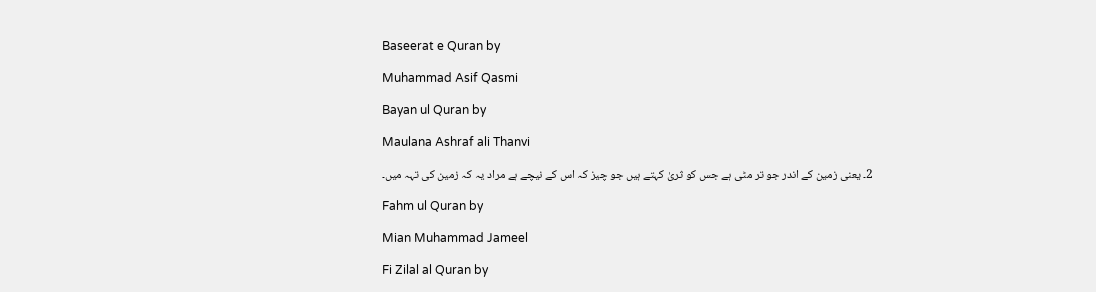Baseerat e Quran by

Muhammad Asif Qasmi

Bayan ul Quran by

Maulana Ashraf ali Thanvi

2۔ یعنی زمین کے اندر جو تر مٹی ہے جس کو ثریٰ کہتے ہیں جو چیز کہ اس کے نیچے ہے مراد یہ کہ زمین کی تہہ میں۔

Fahm ul Quran by

Mian Muhammad Jameel

Fi Zilal al Quran by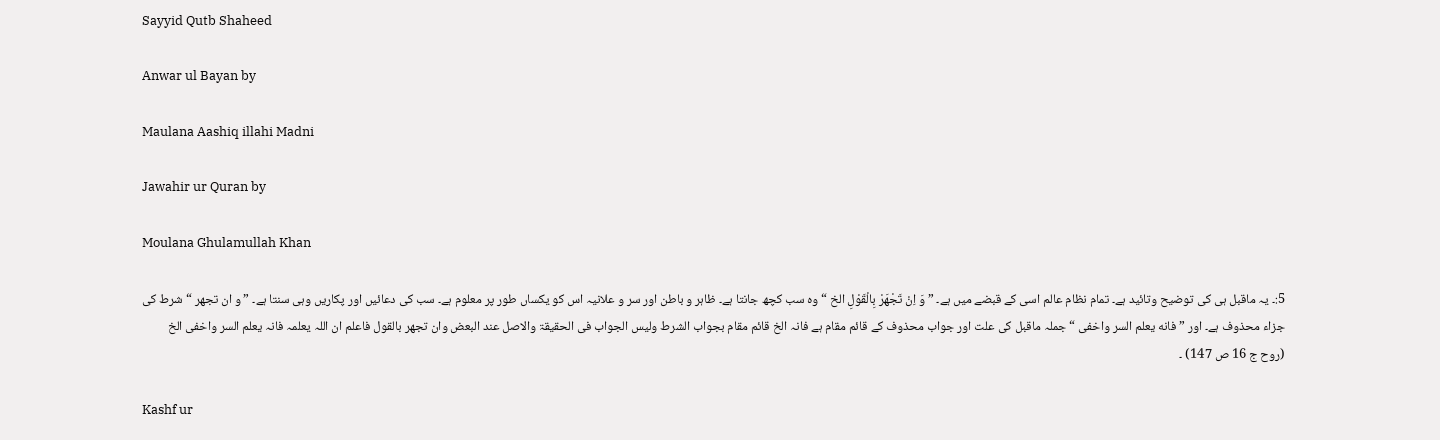Sayyid Qutb Shaheed

Anwar ul Bayan by

Maulana Aashiq illahi Madni

Jawahir ur Quran by

Moulana Ghulamullah Khan

5:۔ یہ ماقبل ہی کی توضیح وتائید ہے۔ تمام نظام عالم اسی کے قبضے میں ہے۔ ” وَ اِنْ تَجْهَرْ بِالْقَوْلِ الخ “ وہ سب کچھ جانتا ہے۔ ظاہر و باطن اور سر و علانیہ اس کو یکساں طور پر معلوم ہے۔ سب کی دعائیں اور پکاریں وہی سنتا ہے۔ ” و ان تجهر “ شرط کی جزاء محذوف ہے۔ اور ” فانه یعلم السر واخفی “ جملہ ماقبل کی علت اور جواب محذوف کے قائم مقام ہے فانہ الخ قائم مقام بجواب الشرط ولیس الجواب فی الحقیقۃ والاصل عند البعض وان تجھر بالقول فاعلم ان اللہ یعلمہ فانہ یعلم السر واخفی الخ (روح ج 16 ص 147) ۔

Kashf ur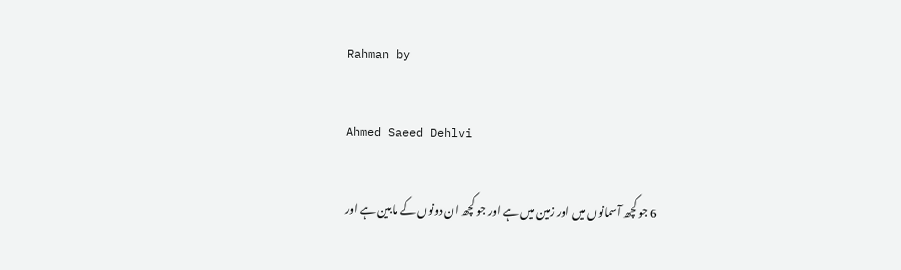Rahman by

Ahmed Saeed Dehlvi

6 جو کچھ آسمانوں میں اور زمین میں ہے اور جو کچھ ان دونوں کے مابین ہے اور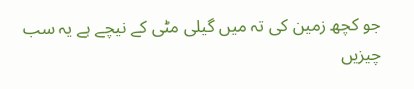جو کچھ زمین کی تہ میں گیلی مٹی کے نیچے ہے یہ سب چیزیں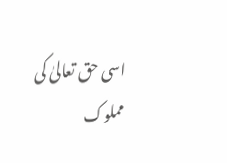اسی حق تعالیٰ کی مملوک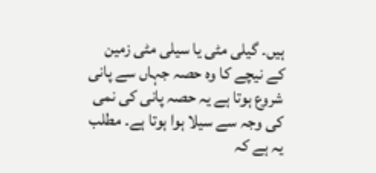ہیں۔ گیلی مٹی یا سیلی مٹی زمین کے نیچے کا وہ حصہ جہاں سے پانی شروع ہوتا ہے یہ حصہ پانی کی نمی کی وجہ سے سیلا ہوا ہوتا ہے۔ مطلب یہ ہے کہ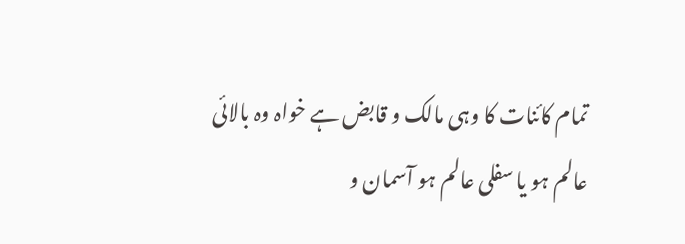تمام کائنات کا وہی مالک و قابض ہے خواہ وہ بالائی عالم ہو یا سفلی عالم ہو آسمان و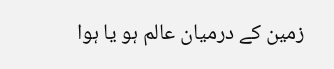زمین کے درمیان عالم ہو یا ہوا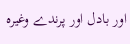اور بادل اور پرندے وغیرہ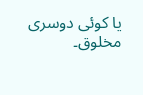یا کوئی دوسری مخلوق۔